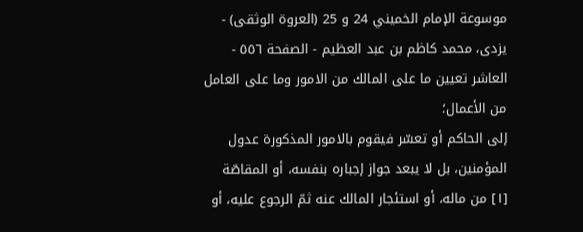موسوعة الإمام الخميني 24 و 25 (العروة الوثقى) - يزدى، محمد كاظم بن عبد العظيم - الصفحة ٥٥٦ - العاشر تعيين ما على المالك من الامور وما على العامل من الأعمال؛
إلى الحاكم أو تعسّر فيقوم بالامور المذكورة عدول المؤمنين، بل لا يبعد جواز إجباره بنفسه، أو المقاصّة [١] من ماله، أو استئجار المالك عنه ثمّ الرجوع عليه، أو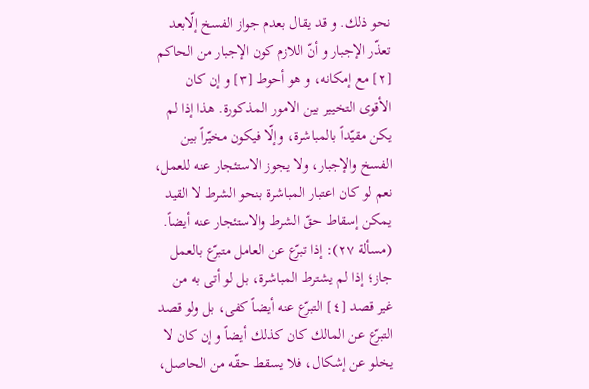نحو ذلك. و قد يقال بعدم جواز الفسخ إلّابعد تعذّر الإجبار و أنّ اللازم كون الإجبار من الحاكم [٢] مع إمكانه، و هو أحوط [٣] و إن كان الأقوى التخيير بين الامور المذكورة. هذا إذا لم يكن مقيّداً بالمباشرة، وإلّا فيكون مخيّراً بين الفسخ والإجبار، ولا يجوز الاستئجار عنه للعمل، نعم لو كان اعتبار المباشرة بنحو الشرط لا القيد يمكن إسقاط حقّ الشرط والاستئجار عنه أيضاً.
(مسألة ٢٧): إذا تبرّع عن العامل متبرّع بالعمل جاز؛ إذا لم يشترط المباشرة، بل لو أتى به من غير قصد [٤] التبرّع عنه أيضاً كفى، بل ولو قصد التبرّع عن المالك كان كذلك أيضاً و إن كان لا يخلو عن إشكال، فلا يسقط حقّه من الحاصل،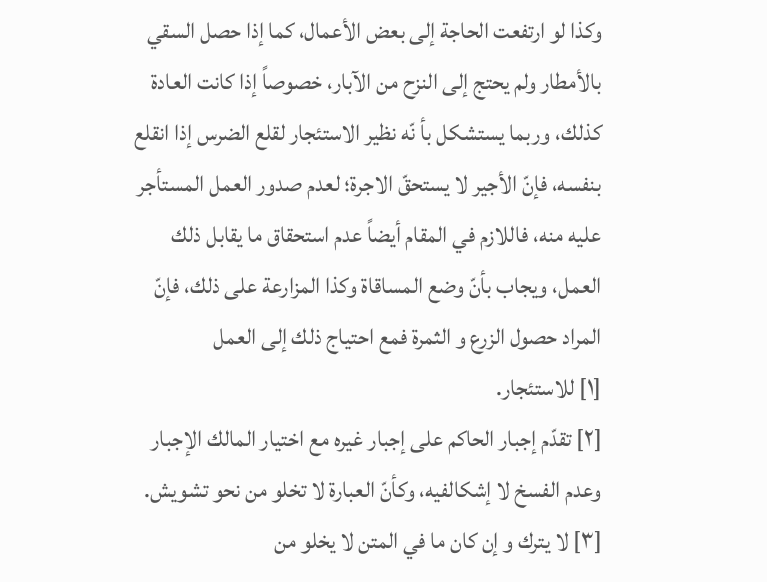وكذا لو ارتفعت الحاجة إلى بعض الأعمال، كما إذا حصل السقي بالأمطار ولم يحتج إلى النزح من الآبار، خصوصاً إذا كانت العادة كذلك، وربما يستشكل بأ نّه نظير الاستئجار لقلع الضرس إذا انقلع بنفسه، فإنّ الأجير لا يستحقّ الاجرة؛ لعدم صدور العمل المستأجر عليه منه، فاللازم في المقام أيضاً عدم استحقاق ما يقابل ذلك العمل، ويجاب بأنّ وضع المساقاة وكذا المزارعة على ذلك، فإنّ المراد حصول الزرع و الثمرة فمع احتياج ذلك إلى العمل
[١] للاستئجار.
[٢] تقدّم إجبار الحاكم على إجبار غيره مع اختيار المالك الإجبار وعدم الفسخ لا إشكالفيه، وكأنّ العبارة لا تخلو من نحو تشويش.
[٣] لا يترك و إن كان ما في المتن لا يخلو من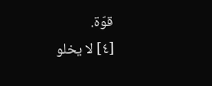قوّة.
[٤] لا يخلو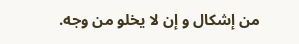من إشكال و إن لا يخلو من وجه.